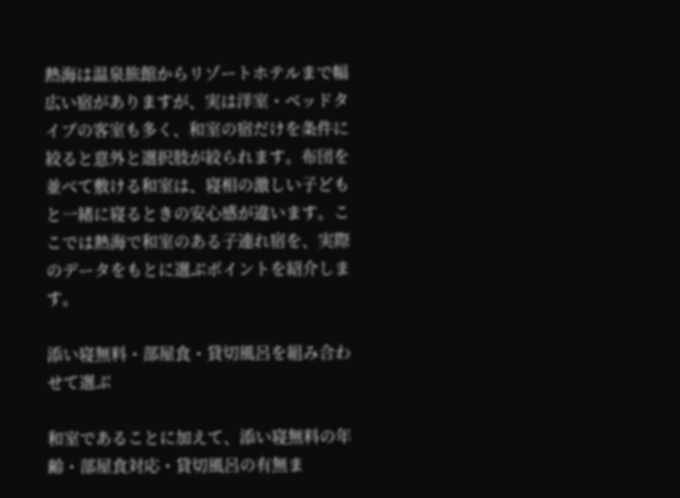熱海は温泉旅館からリゾートホテルまで幅広い宿がありますが、実は洋室・ベッドタイプの客室も多く、和室の宿だけを条件に絞ると意外と選択肢が絞られます。布団を並べて敷ける和室は、寝相の激しい子どもと一緒に寝るときの安心感が違います。ここでは熱海で和室のある子連れ宿を、実際のデータをもとに選ぶポイントを紹介します。

添い寝無料・部屋食・貸切風呂を組み合わせて選ぶ

和室であることに加えて、添い寝無料の年齢・部屋食対応・貸切風呂の有無ま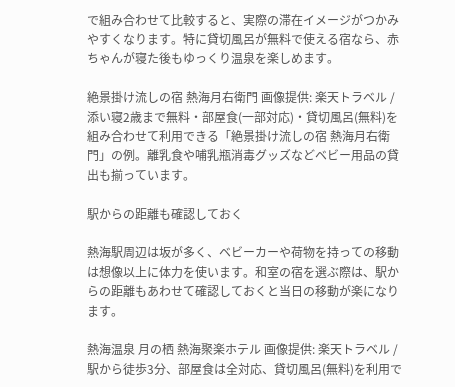で組み合わせて比較すると、実際の滞在イメージがつかみやすくなります。特に貸切風呂が無料で使える宿なら、赤ちゃんが寝た後もゆっくり温泉を楽しめます。

絶景掛け流しの宿 熱海月右衛門 画像提供: 楽天トラベル / 添い寝2歳まで無料・部屋食(一部対応)・貸切風呂(無料)を組み合わせて利用できる「絶景掛け流しの宿 熱海月右衛門」の例。離乳食や哺乳瓶消毒グッズなどベビー用品の貸出も揃っています。

駅からの距離も確認しておく

熱海駅周辺は坂が多く、ベビーカーや荷物を持っての移動は想像以上に体力を使います。和室の宿を選ぶ際は、駅からの距離もあわせて確認しておくと当日の移動が楽になります。

熱海温泉 月の栖 熱海聚楽ホテル 画像提供: 楽天トラベル / 駅から徒歩3分、部屋食は全対応、貸切風呂(無料)を利用で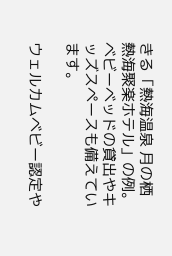きる「熱海温泉 月の栖 熱海聚楽ホテル」の例。ベビーベッドの貸出やキッズスペースも備えています。

ウェルカムベビー認定や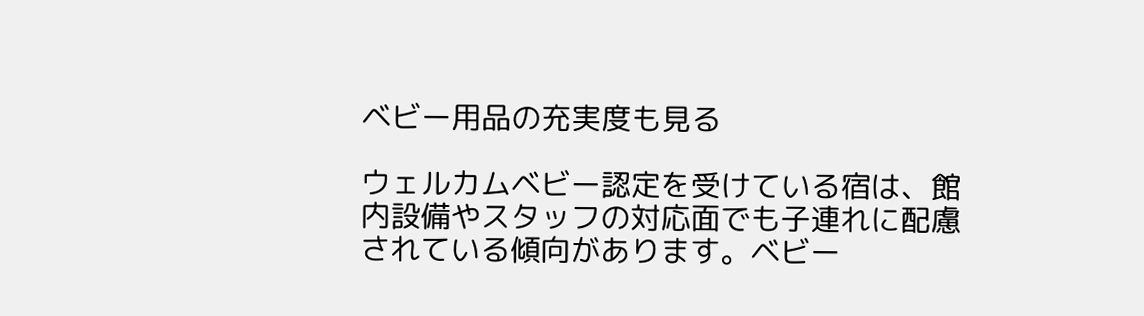ベビー用品の充実度も見る

ウェルカムベビー認定を受けている宿は、館内設備やスタッフの対応面でも子連れに配慮されている傾向があります。ベビー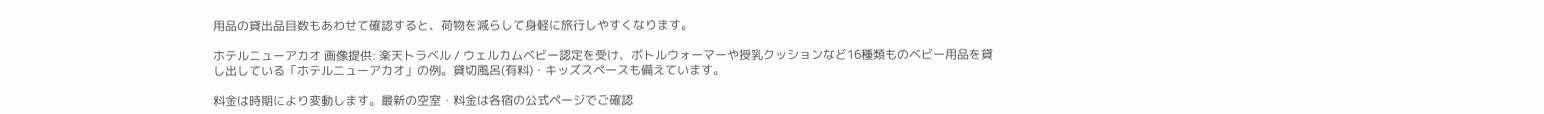用品の貸出品目数もあわせて確認すると、荷物を減らして身軽に旅行しやすくなります。

ホテルニューアカオ 画像提供: 楽天トラベル / ウェルカムベビー認定を受け、ボトルウォーマーや授乳クッションなど16種類ものベビー用品を貸し出している「ホテルニューアカオ」の例。貸切風呂(有料)・キッズスペースも備えています。

料金は時期により変動します。最新の空室・料金は各宿の公式ページでご確認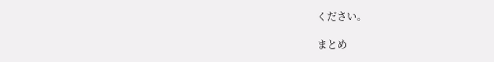ください。

まとめ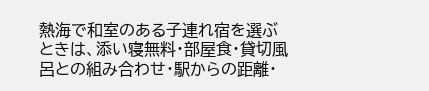熱海で和室のある子連れ宿を選ぶときは、添い寝無料・部屋食・貸切風呂との組み合わせ・駅からの距離・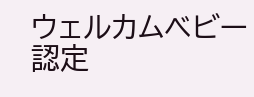ウェルカムベビー認定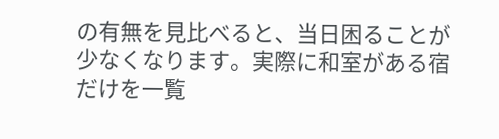の有無を見比べると、当日困ることが少なくなります。実際に和室がある宿だけを一覧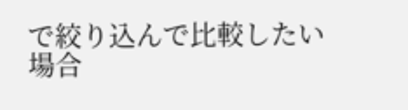で絞り込んで比較したい場合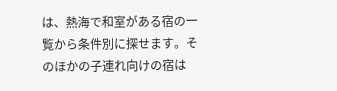は、熱海で和室がある宿の一覧から条件別に探せます。そのほかの子連れ向けの宿は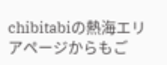chibitabiの熱海エリアページからもご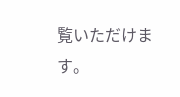覧いただけます。